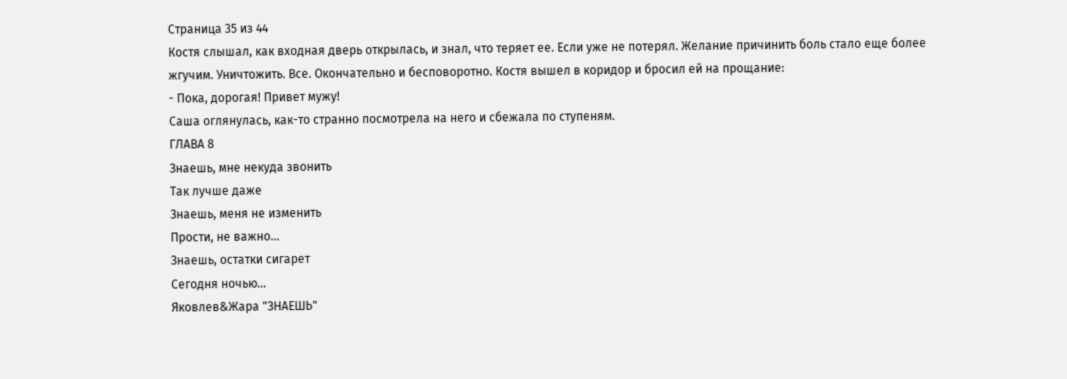Страница 35 из 44
Костя слышал, как входная дверь открылась, и знал, что теряет ее. Если уже не потерял. Желание причинить боль стало еще более жгучим. Уничтожить. Все. Окончательно и бесповоротно. Костя вышел в коридор и бросил ей на прощание:
- Пока, дорогая! Привет мужу!
Саша оглянулась, как-то странно посмотрела на него и сбежала по ступеням.
ГЛАВА 8
Знаешь, мне некуда звонить
Так лучше даже
Знаешь, меня не изменить
Прости, не важно...
Знаешь, остатки сигарет
Сегодня ночью...
Яковлев&Жара "ЗНАЕШЬ"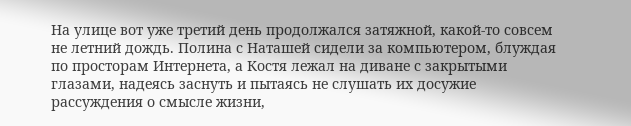На улице вот уже третий день продолжался затяжной, какой-то совсем не летний дождь. Полина с Наташей сидели за компьютером, блуждая по просторам Интернета, а Костя лежал на диване с закрытыми глазами, надеясь заснуть и пытаясь не слушать их досужие рассуждения о смысле жизни,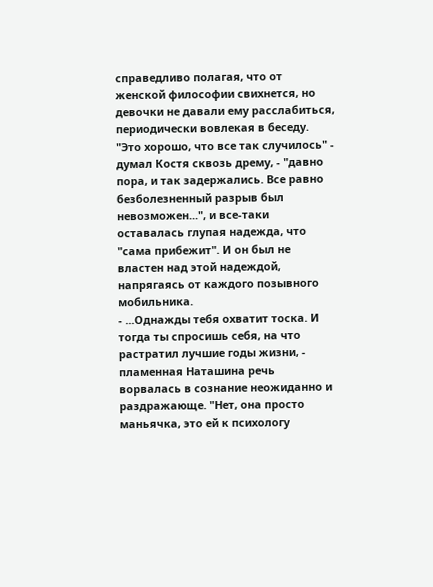справедливо полагая, что от женской философии свихнется, но девочки не давали ему расслабиться, периодически вовлекая в беседу. "Это хорошо, что все так случилось" - думал Костя сквозь дрему, - "давно пора, и так задержались. Все равно безболезненный разрыв был невозможен...", и все-таки оставалась глупая надежда, что "сама прибежит". И он был не властен над этой надеждой, напрягаясь от каждого позывного мобильника.
- ...Однажды тебя охватит тоска. И тогда ты спросишь себя, на что растратил лучшие годы жизни, - пламенная Наташина речь ворвалась в сознание неожиданно и раздражающе. "Нет, она просто маньячка, это ей к психологу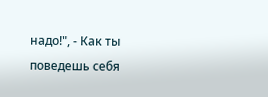надо!", - Как ты поведешь себя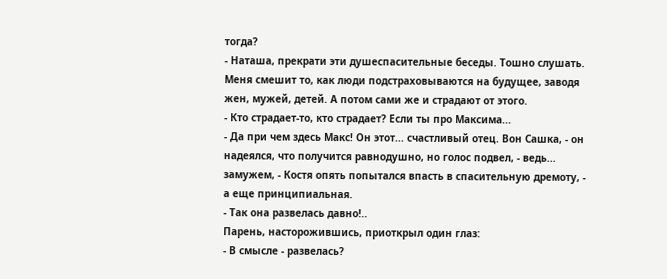тогда?
- Наташа, прекрати эти душеспасительные беседы. Тошно слушать. Меня смешит то, как люди подстраховываются на будущее, заводя жен, мужей, детей. А потом сами же и страдают от этого.
- Кто страдает-то, кто страдает? Если ты про Максима...
- Да при чем здесь Макс! Он этот... счастливый отец. Вон Сашка, - он надеялся, что получится равнодушно, но голос подвел, - ведь... замужем, - Костя опять попытался впасть в спасительную дремоту, - а еще принципиальная.
- Так она развелась давно!..
Парень, насторожившись, приоткрыл один глаз:
- В смысле - развелась?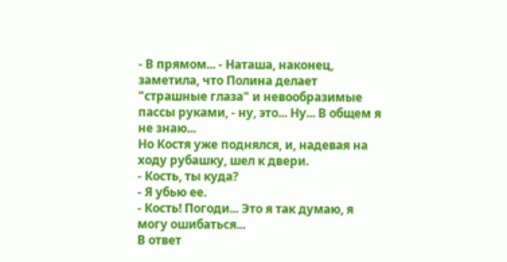- В прямом... - Наташа, наконец, заметила, что Полина делает "страшные глаза" и невообразимые пассы руками, - ну, это... Ну... В общем я не знаю...
Но Костя уже поднялся, и, надевая на ходу рубашку, шел к двери.
- Кость, ты куда?
- Я убью ее.
- Кость! Погоди... Это я так думаю, я могу ошибаться...
В ответ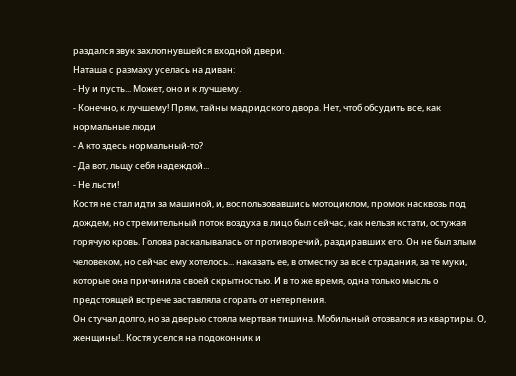раздался звук захлопнувшейся входной двери.
Наташа с размаху уселась на диван:
- Ну и пусть... Может, оно и к лучшему.
- Конечно, к лучшему! Прям, тайны мадридского двора. Нет, чтоб обсудить все, как нормальные люди
- А кто здесь нормальный-то?
- Да вот, льщу себя надеждой...
- Не льсти!
Костя не стал идти за машиной, и, воспользовавшись мотоциклом, промок насквозь под дождем, но стремительный поток воздуха в лицо был сейчас, как нельзя кстати, остужая горячую кровь. Голова раскалывалась от противоречий, раздиравших его. Он не был злым человеком, но сейчас ему хотелось... наказать ее, в отместку за все страдания, за те муки, которые она причинила своей скрытностью. И в то же время, одна только мысль о предстоящей встрече заставляла сгорать от нетерпения.
Он стучал долго, но за дверью стояла мертвая тишина. Мобильный отозвался из квартиры. О, женщины!.. Костя уселся на подоконник и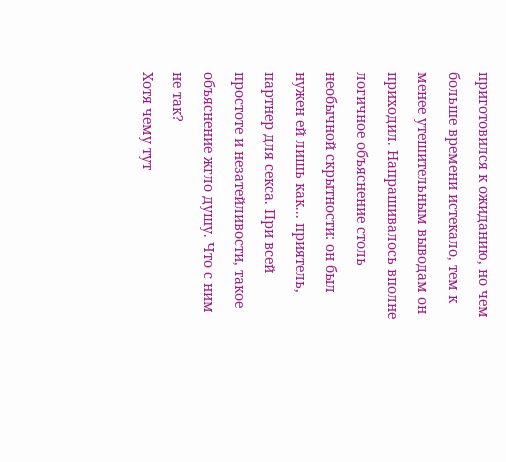приготовился к ожиданию, но чем больше времени истекало, тем к менее утешительным выводам он приходил. Напрашивалось вполне логичное объяснение столь необычной скрытности: он был нужен ей лишь как... приятель, партнер для секса. При всей простоте и незатейливости, такое объяснение жгло душу. Что с ним не так?
Хотя чему тут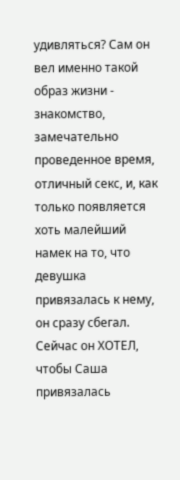удивляться? Сам он вел именно такой образ жизни - знакомство, замечательно проведенное время, отличный секс, и, как только появляется хоть малейший намек на то, что девушка привязалась к нему, он сразу сбегал. Сейчас он ХОТЕЛ, чтобы Саша привязалась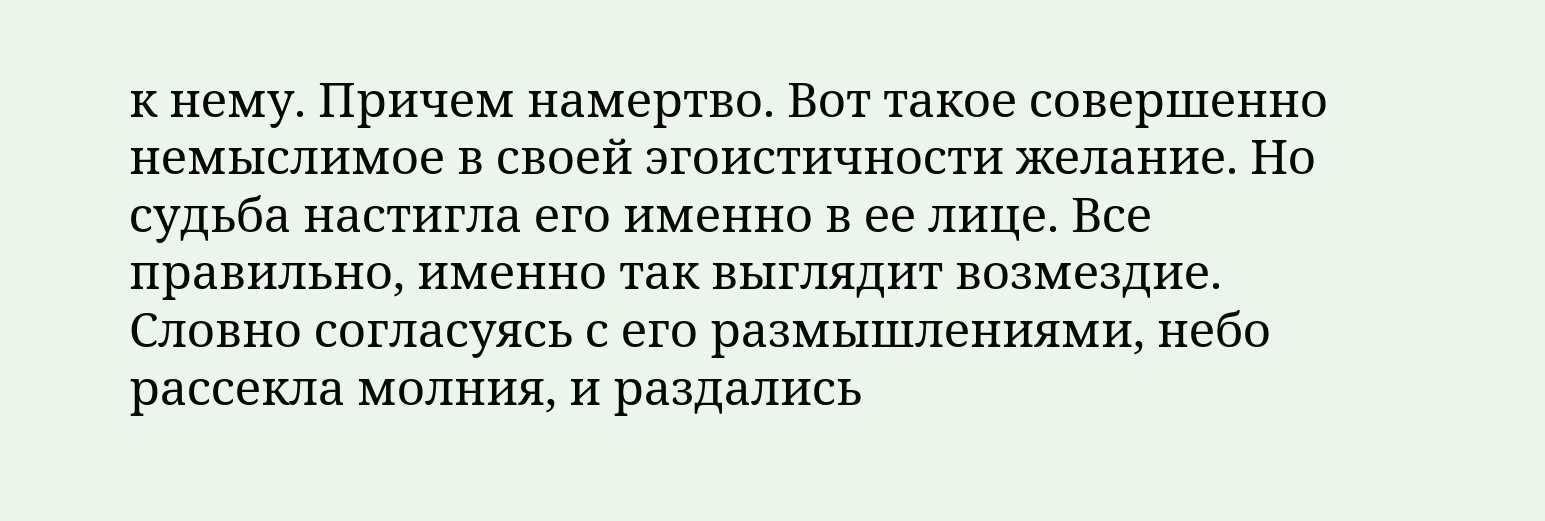к нему. Причем намертво. Вот такое совершенно немыслимое в своей эгоистичности желание. Но судьба настигла его именно в ее лице. Все правильно, именно так выглядит возмездие. Словно согласуясь с его размышлениями, небо рассекла молния, и раздались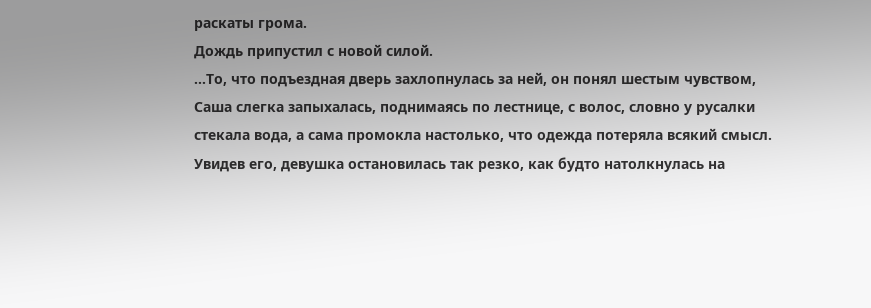раскаты грома.
Дождь припустил с новой силой.
...То, что подъездная дверь захлопнулась за ней, он понял шестым чувством, Саша слегка запыхалась, поднимаясь по лестнице, с волос, словно у русалки стекала вода, а сама промокла настолько, что одежда потеряла всякий смысл. Увидев его, девушка остановилась так резко, как будто натолкнулась на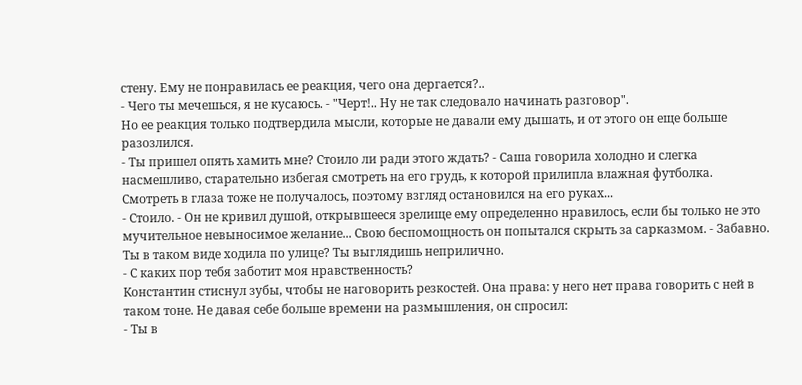стену. Ему не понравилась ее реакция, чего она дергается?..
- Чего ты мечешься, я не кусаюсь. - "Черт!.. Ну не так следовало начинать разговор".
Но ее реакция только подтвердила мысли, которые не давали ему дышать, и от этого он еще больше разозлился.
- Ты пришел опять хамить мне? Стоило ли ради этого ждать? - Саша говорила холодно и слегка насмешливо, старательно избегая смотреть на его грудь, к которой прилипла влажная футболка. Смотреть в глаза тоже не получалось, поэтому взгляд остановился на его руках...
- Стоило. - Он не кривил душой, открывшееся зрелище ему определенно нравилось, если бы только не это мучительное невыносимое желание... Свою беспомощность он попытался скрыть за сарказмом. - Забавно. Ты в таком виде ходила по улице? Ты выглядишь неприлично.
- С каких пор тебя заботит моя нравственность?
Константин стиснул зубы, чтобы не наговорить резкостей. Она права: у него нет права говорить с ней в таком тоне. Не давая себе больше времени на размышления, он спросил:
- Ты в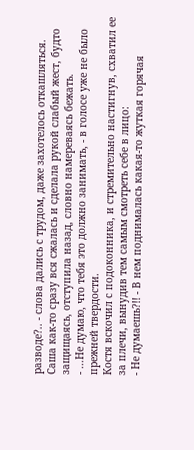разводе?.. - слова дались с трудом, даже захотелось откашляться.
Саша как-то сразу вся сжалась и сделала рукой слабый жест, будто защищаясь, отступила назад, словно намереваясь бежать.
- ...Не думаю, что тебя это должно занимать, - в голосе уже не было прежней твердости.
Костя вскочил с подоконника, и стремительно настигнув, схватил ее за плечи, вынудив тем самым смотреть себе в лицо:
- Не думаешь?!! - В нем поднималась какая-то жуткая горячая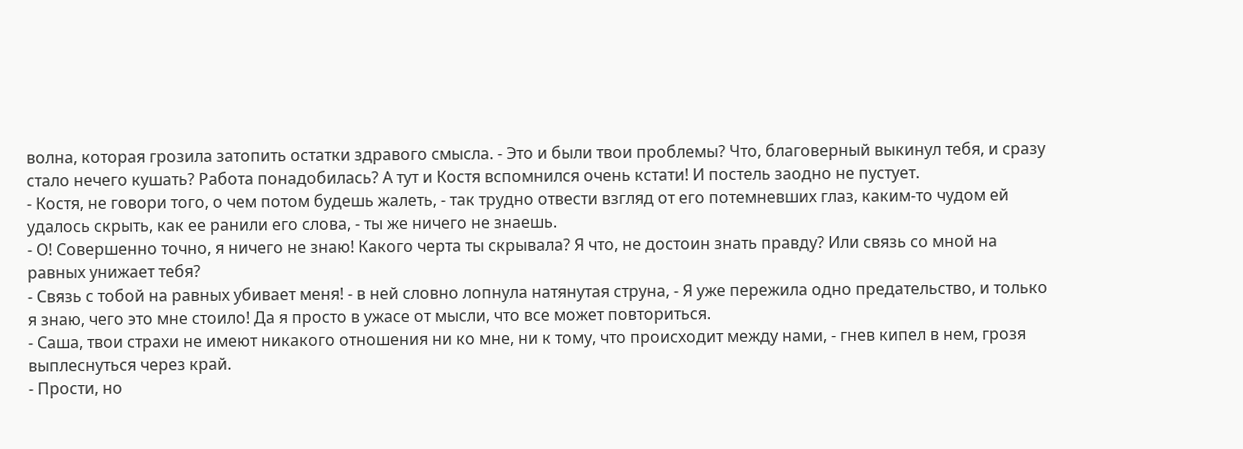волна, которая грозила затопить остатки здравого смысла. - Это и были твои проблемы? Что, благоверный выкинул тебя, и сразу стало нечего кушать? Работа понадобилась? А тут и Костя вспомнился очень кстати! И постель заодно не пустует.
- Костя, не говори того, о чем потом будешь жалеть, - так трудно отвести взгляд от его потемневших глаз, каким-то чудом ей удалось скрыть, как ее ранили его слова, - ты же ничего не знаешь.
- О! Совершенно точно, я ничего не знаю! Какого черта ты скрывала? Я что, не достоин знать правду? Или связь со мной на равных унижает тебя?
- Связь с тобой на равных убивает меня! - в ней словно лопнула натянутая струна, - Я уже пережила одно предательство, и только я знаю, чего это мне стоило! Да я просто в ужасе от мысли, что все может повториться.
- Саша, твои страхи не имеют никакого отношения ни ко мне, ни к тому, что происходит между нами, - гнев кипел в нем, грозя выплеснуться через край.
- Прости, но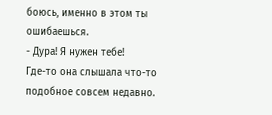боюсь, именно в этом ты ошибаешься.
- Дура! Я нужен тебе!
Где-то она слышала что-то подобное совсем недавно.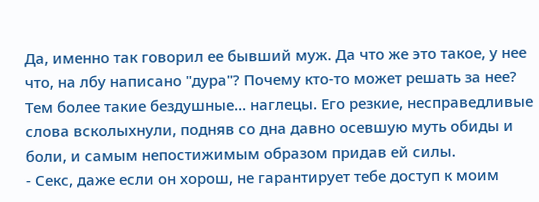Да, именно так говорил ее бывший муж. Да что же это такое, у нее что, на лбу написано "дура"? Почему кто-то может решать за нее? Тем более такие бездушные... наглецы. Его резкие, несправедливые слова всколыхнули, подняв со дна давно осевшую муть обиды и боли, и самым непостижимым образом придав ей силы.
- Секс, даже если он хорош, не гарантирует тебе доступ к моим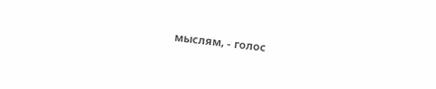мыслям, - голос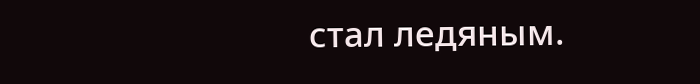стал ледяным.